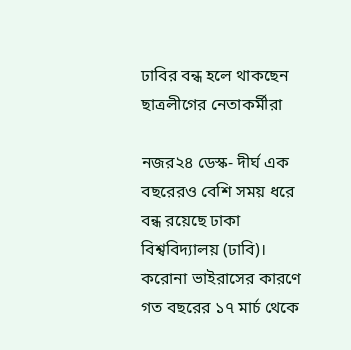ঢাবির বন্ধ হলে থাকছেন ছাত্রলীগের নেতাকর্মীরা

নজর২৪ ডেস্ক- দীর্ঘ এক বছরেরও বেশি সময় ধরে বন্ধ রয়েছে ঢাকা বিশ্ববিদ্যালয় (ঢাবি)। করোনা ভাইরাসের কারণে গত বছরের ১৭ মার্চ থেকে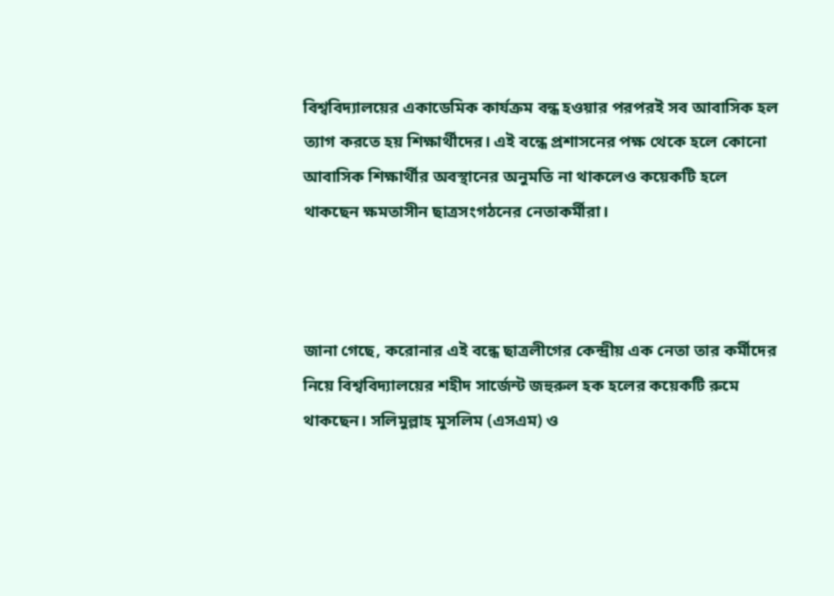বিশ্ববিদ্যালয়ের একাডেমিক কার্যক্রম বন্ধ হওয়ার পরপরই সব আবাসিক হল ত্যাগ করতে হয় শিক্ষার্থীদের। এই বন্ধে প্রশাসনের পক্ষ থেকে হলে কোনো আবাসিক শিক্ষার্থীর অবস্থানের অনুমতি না থাকলেও কয়েকটি হলে থাকছেন ক্ষমতাসীন ছাত্রসংগঠনের নেতাকর্মীরা।



জানা গেছে, করোনার এই বন্ধে ছাত্রলীগের কেন্দ্রীয় এক নেতা তার কর্মীদের নিয়ে বিশ্ববিদ্যালয়ের শহীদ সার্জেন্ট জহুরুল হক হলের কয়েকটি রুমে থাকছেন। সলিমুল্লাহ মুসলিম (এসএম) ও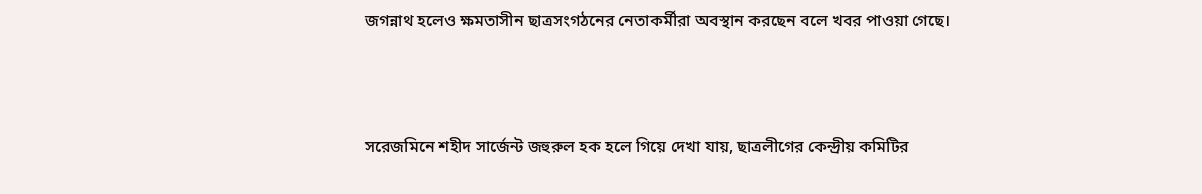জগন্নাথ হলেও ক্ষমতাসীন ছাত্রসংগঠনের নেতাকর্মীরা অবস্থান করছেন বলে খবর পাওয়া গেছে।



সরেজমিনে শহীদ সার্জেন্ট জহুরুল হক হলে গিয়ে দেখা যায়, ছাত্রলীগের কেন্দ্রীয় কমিটির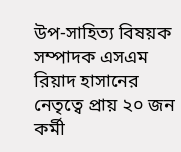উপ-সাহিত্য বিষয়ক সম্পাদক এসএম রিয়াদ হাসানের নেতৃত্বে প্রায় ২০ জন কর্মী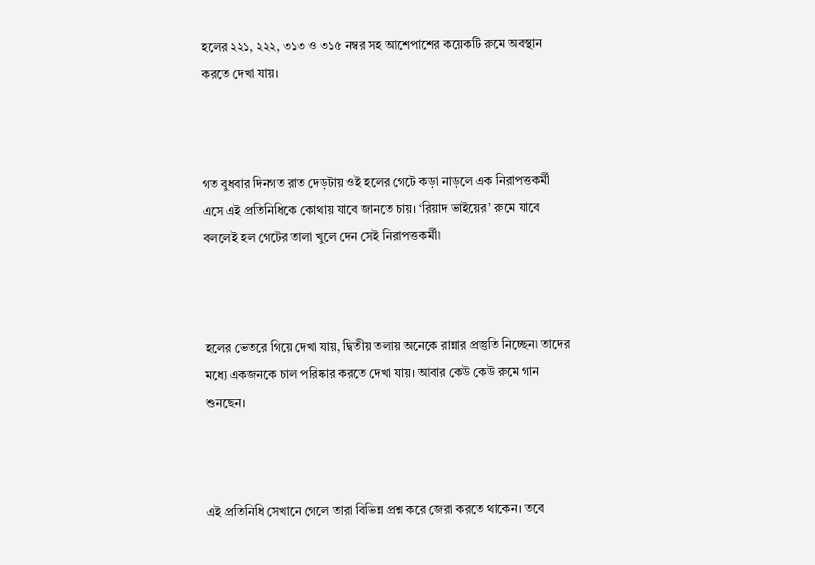হলের ২২১, ২২২, ৩১৩ ও ৩১৫ নম্বর সহ আশেপাশের কয়েকটি রুমে অবস্থান করতে দেখা যায়।



গত বুধবার দিনগত রাত দেড়টায় ওই হলের গেটে কড়া নাড়লে এক নিরাপত্তকর্মী এসে এই প্রতিনিধিকে কোথায় যাবে জানতে চায়। ‘রিয়াদ ভাইয়ের’ রুমে যাবে বললেই হল গেটের তালা খুলে দেন সেই নিরাপত্তকর্মী৷



হলের ভেতরে গিয়ে দেখা যায়, দ্বিতীয় তলায় অনেকে রান্নার প্রস্তুতি নিচ্ছেন৷ তাদের মধ্যে একজনকে চাল পরিষ্কার করতে দেখা যায়। আবার কেউ কেউ রুমে গান শুনছেন।



এই প্রতিনিধি সেখানে গেলে তারা বিভিন্ন প্রশ্ন করে জেরা করতে থাকেন। তবে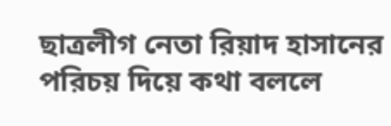ছাত্রলীগ নেতা রিয়াদ হাসানের পরিচয় দিয়ে কথা বললে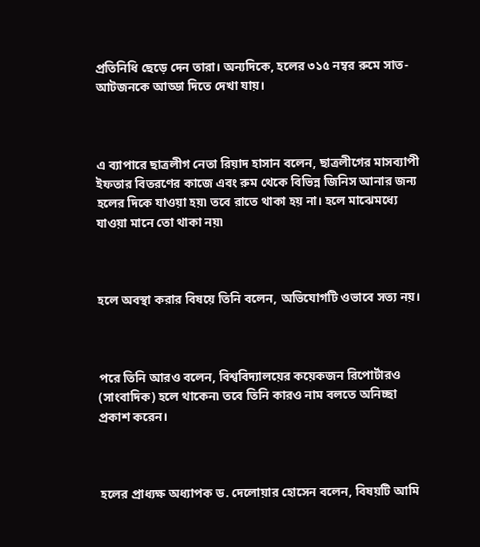প্রতিনিধি ছেড়ে দেন তারা। অন্যদিকে, হলের ৩১৫ নম্বর রুমে সাত-আটজনকে আড্ডা দিতে দেখা যায়।



এ ব্যাপারে ছাত্রলীগ নেতা রিয়াদ হাসান বলেন, ছাত্রলীগের মাসব্যাপী ইফতার বিতরণের কাজে এবং রুম থেকে বিভিন্ন জিনিস আনার জন্য হলের দিকে যাওয়া হয়৷ তবে রাতে থাকা হয় না। হলে মাঝেমধ্যে যাওয়া মানে তো থাকা নয়৷



হলে অবস্থা করার বিষয়ে তিনি বলেন, অভিযোগটি ওভাবে সত্য নয়।



পরে তিনি আরও বলেন, বিশ্ববিদ্যালয়ের কয়েকজন রিপোর্টারও (সাংবাদিক) হলে থাকেন৷ তবে তিনি কারও নাম বলতে অনিচ্ছা প্রকাশ করেন।



হলের প্রাধ্যক্ষ অধ্যাপক ড. দেলোয়ার হোসেন বলেন, বিষয়টি আমি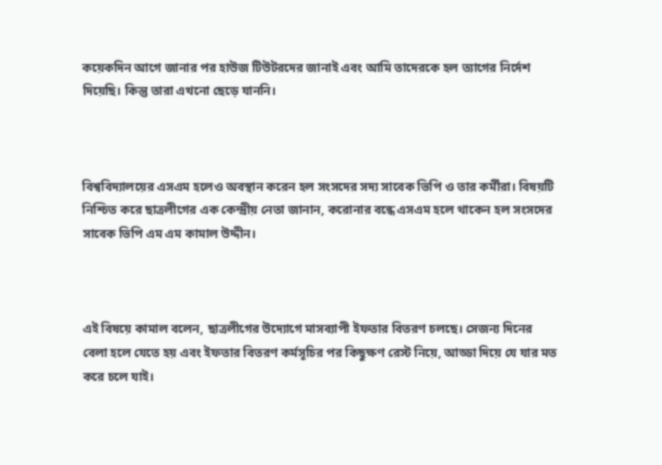কয়েকদিন আগে জানার পর হাউজ টিউটরদের জানাই এবং আমি তাদেরকে হল ত্যাগের নির্দেশ দিয়েছি। কিন্তু তারা এখনো ছেড়ে যাননি।



বিশ্ববিদ্যালয়ের এসএম হলেও অবস্থান করেন হল সংসদের সদ্য সাবেক ভিপি ও তার কর্মীরা। বিষয়টি নিশ্চিত করে ছাত্রলীগের এক কেন্দ্রীয় নেতা জানান, করোনার বন্ধে এসএম হলে থাকেন হল সংসদের সাবেক ভিপি এম এম কামাল উদ্দীন।



এই বিষয়ে কামাল বলেন, ছাত্রলীগের উদ্যোগে মাসব্যাপী ইফতার বিতরণ চলছে। সেজন্য দিনের বেলা হলে যেতে হয় এবং ইফতার বিতরণ কর্মসূচির পর কিছুক্ষণ রেস্ট নিয়ে, আড্ডা দিয়ে যে যার মত করে চলে যাই।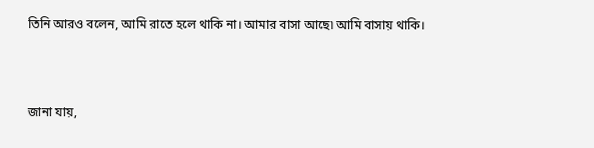তিনি আরও বলেন, আমি রাতে হলে থাকি না। আমার বাসা আছে৷ আমি বাসায় থাকি।



জানা যায়,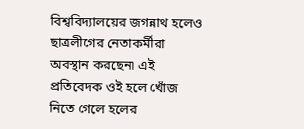বিশ্ববিদ্যালয়ের জগন্নাথ হলেও ছাত্রলীগের নেতাকর্মীরা অবস্থান করছেন৷ এই প্রতিবেদক ওই হলে খোঁজ নিতে গেলে হলের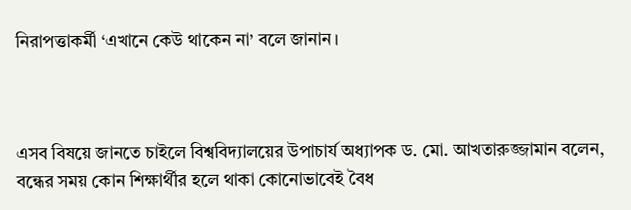নিরাপত্তাকর্মী ‘এখানে কেউ থাকেন না’ বলে জানান।



এসব বিষয়ে জানতে চাইলে বিশ্ববিদ্যালয়ের উপাচার্য অধ্যাপক ড. মো. আখতারুজ্জামান বলেন, বন্ধের সময় কোন শিক্ষার্থীর হলে থাকা কোনোভাবেই বৈধ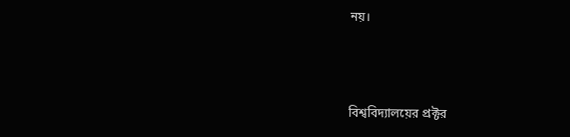নয়।



বিশ্ববিদ্যালয়ের প্রক্টর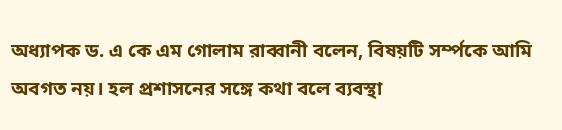অধ্যাপক ড. এ কে এম গোলাম রাব্বানী বলেন, বিষয়টি সর্ম্পকে আমি অবগত নয়। হল প্রশাসনের সঙ্গে কথা বলে ব্যবস্থা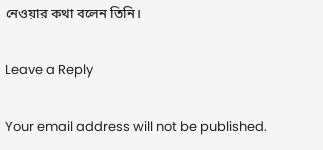নেওয়ার কথা বলেন তিনি।

Leave a Reply

Your email address will not be published.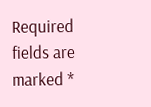Required fields are marked *